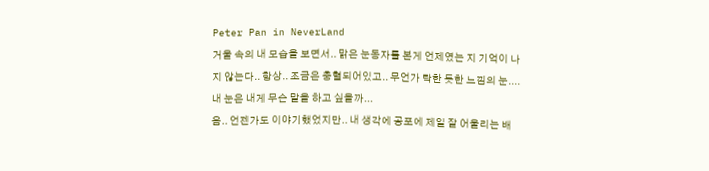Peter Pan in NeverLand
거울 속의 내 모습을 보면서.. 맑은 눈동자를 본게 언제였는 지 기억이 나지 않는다.. 항상.. 조금은 충혈되어있고.. 무언가 탁한 듯한 느낌의 눈.... 내 눈은 내게 무슨 말을 하고 싶을까...
음.. 언젠가도 이야기했었지만.. 내 생각에 공포에 제일 잘 어울리는 배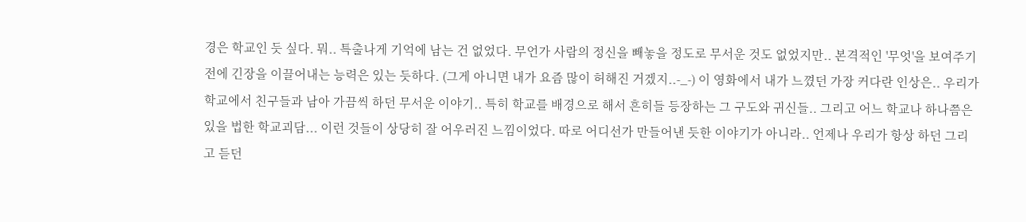경은 학교인 듯 싶다. 뭐.. 특출나게 기억에 남는 건 없었다. 무언가 사람의 정신을 빼놓을 정도로 무서운 것도 없었지만.. 본격적인 '무엇'을 보여주기 전에 긴장을 이끌어내는 능력은 있는 듯하다. (그게 아니면 내가 요즘 많이 허해진 거겠지..-_-) 이 영화에서 내가 느꼈던 가장 커다란 인상은.. 우리가 학교에서 친구들과 남아 가끔씩 하던 무서운 이야기.. 특히 학교를 배경으로 해서 흔히들 등장하는 그 구도와 귀신들.. 그리고 어느 학교나 하나쯤은 있을 법한 학교괴담... 이런 것들이 상당히 잘 어우러진 느낌이었다. 따로 어디선가 만들어낸 듯한 이야기가 아니라.. 언제나 우리가 항상 하던 그리고 듣던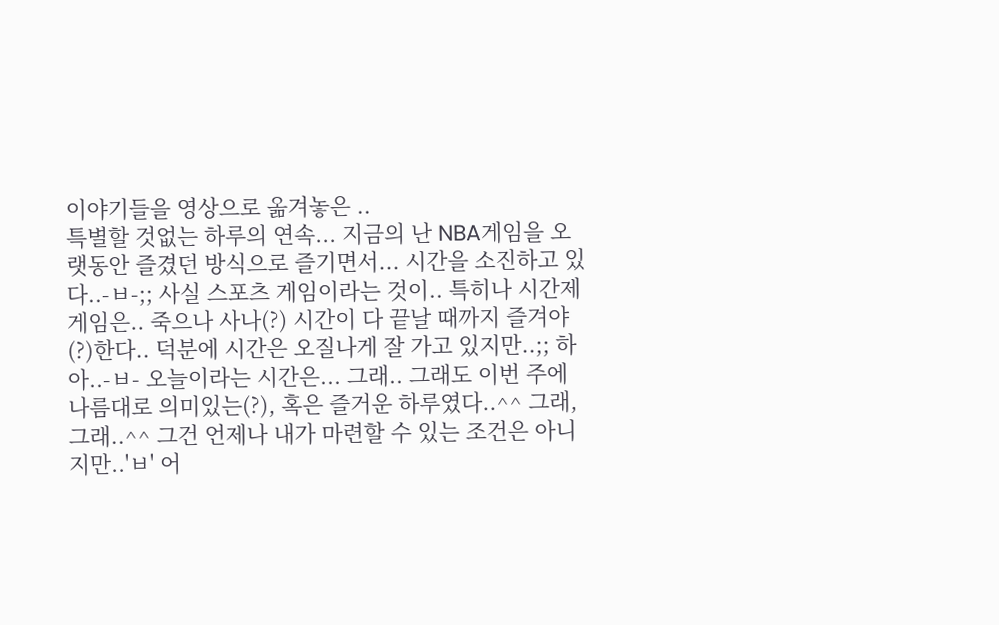이야기들을 영상으로 옮겨놓은 ..
특별할 것없는 하루의 연속... 지금의 난 NBA게임을 오랫동안 즐겼던 방식으로 즐기면서... 시간을 소진하고 있다..-ㅂ-;; 사실 스포츠 게임이라는 것이.. 특히나 시간제 게임은.. 죽으나 사나(?) 시간이 다 끝날 때까지 즐겨야(?)한다.. 덕분에 시간은 오질나게 잘 가고 있지만..;; 하아..-ㅂ- 오늘이라는 시간은... 그래.. 그래도 이번 주에 나름대로 의미있는(?), 혹은 즐거운 하루였다..^^ 그래, 그래..^^ 그건 언제나 내가 마련할 수 있는 조건은 아니지만..'ㅂ' 어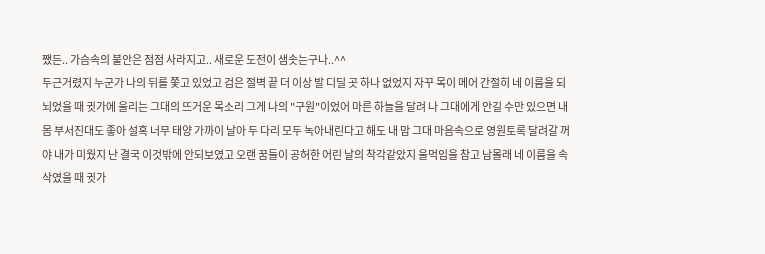쨌든.. 가슴속의 불안은 점점 사라지고.. 새로운 도전이 샘솟는구나..^^
두근거렸지 누군가 나의 뒤를 쫓고 있었고 검은 절벽 끝 더 이상 발 디딜 곳 하나 없었지 자꾸 목이 메어 간절히 네 이름을 되뇌었을 때 귓가에 울리는 그대의 뜨거운 목소리 그게 나의 "구원"이었어 마른 하늘을 달려 나 그대에게 안길 수만 있으면 내 몸 부서진대도 좋아 설혹 너무 태양 가까이 날아 두 다리 모두 녹아내린다고 해도 내 맘 그대 마음속으로 영원토록 달려갈 꺼야 내가 미웠지 난 결국 이것밖에 안되보였고 오랜 꿈들이 공허한 어린 날의 착각같았지 울먹임을 참고 남몰래 네 이름을 속삭였을 때 귓가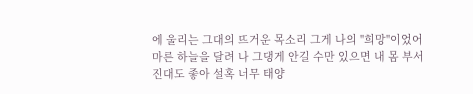에 울리는 그대의 뜨거운 목소리 그게 나의 "희망"이었어 마른 하늘을 달려 나 그댕게 안길 수만 있으면 내 몸 부서진대도 좋아 설혹 너무 태양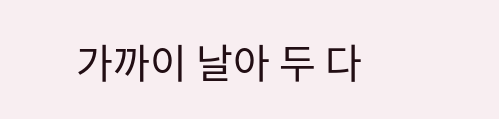가까이 날아 두 다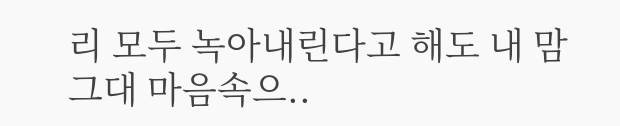리 모두 녹아내린다고 해도 내 맘 그대 마음속으..